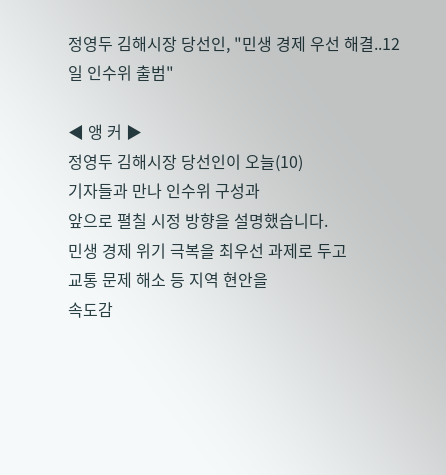정영두 김해시장 당선인, "민생 경제 우선 해결..12일 인수위 출범"

◀ 앵 커 ▶
정영두 김해시장 당선인이 오늘(10)
기자들과 만나 인수위 구성과
앞으로 펼칠 시정 방향을 설명했습니다.
민생 경제 위기 극복을 최우선 과제로 두고
교통 문제 해소 등 지역 현안을
속도감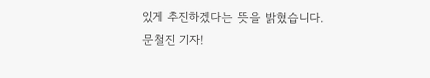있게 추진하겠다는 뜻을 밝혔습니다.
문철진 기자!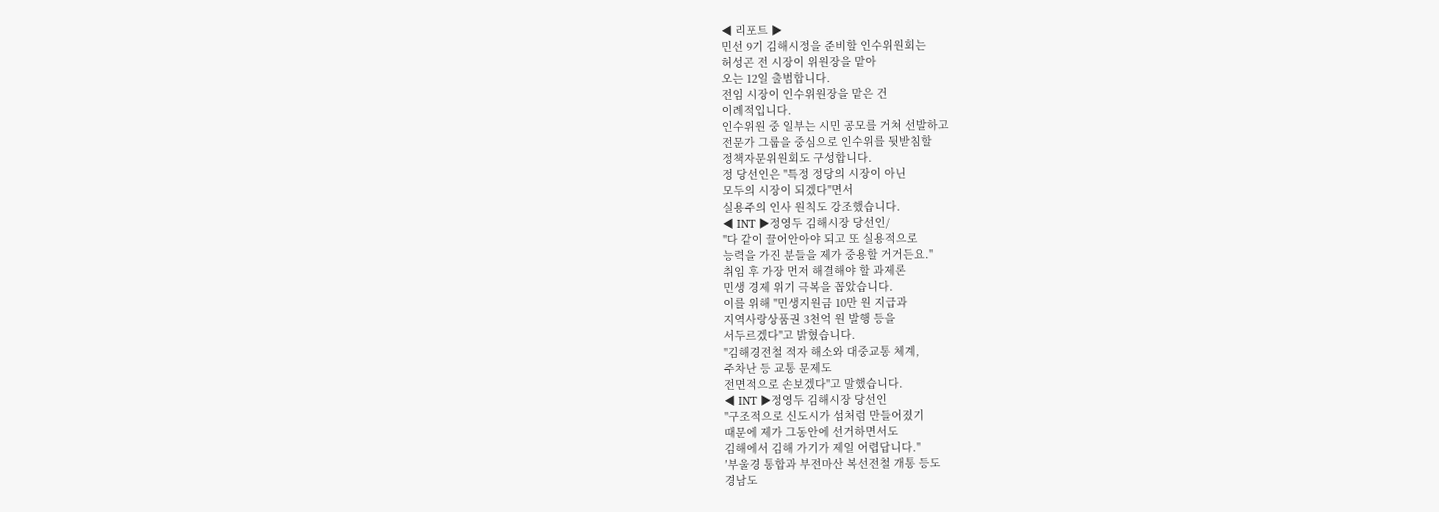◀ 리포트 ▶
민선 9기 김해시정을 준비할 인수위원회는
허성곤 전 시장이 위원장을 맡아
오는 12일 출범합니다.
전임 시장이 인수위원장을 맡은 건
이례적입니다.
인수위원 중 일부는 시민 공모를 거쳐 선발하고
전문가 그룹을 중심으로 인수위를 뒷받침할
정책자문위원회도 구성합니다.
정 당선인은 "특정 정당의 시장이 아닌
모두의 시장이 되겠다"면서
실용주의 인사 원칙도 강조했습니다.
◀ INT ▶정영두 김해시장 당선인/
"다 같이 끌어안아야 되고 또 실용적으로
능력을 가진 분들을 제가 중용할 거거든요."
취임 후 가장 먼저 해결해야 할 과제론
민생 경제 위기 극복을 꼽았습니다.
이를 위해 "민생지원금 10만 원 지급과
지역사랑상품권 3천억 원 발행 등을
서두르겠다"고 밝혔습니다.
"김해경전철 적자 해소와 대중교통 체계,
주차난 등 교통 문제도
전면적으로 손보겠다"고 말했습니다.
◀ INT ▶정영두 김해시장 당선인
"구조적으로 신도시가 섬처럼 만들어졌기
때문에 제가 그동안에 선거하면서도
김해에서 김해 가기가 제일 어렵답니다."
′부울경 통합과 부전마산 복선전철 개통 등도
경남도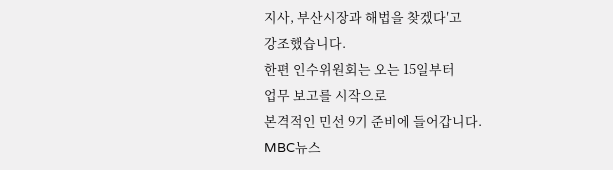지사, 부산시장과 해법을 찾겠다′고
강조했습니다.
한편 인수위원회는 오는 15일부터
업무 보고를 시작으로
본격적인 민선 9기 준비에 들어갑니다.
MBC뉴스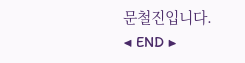문철진입니다.
◀ END ▶